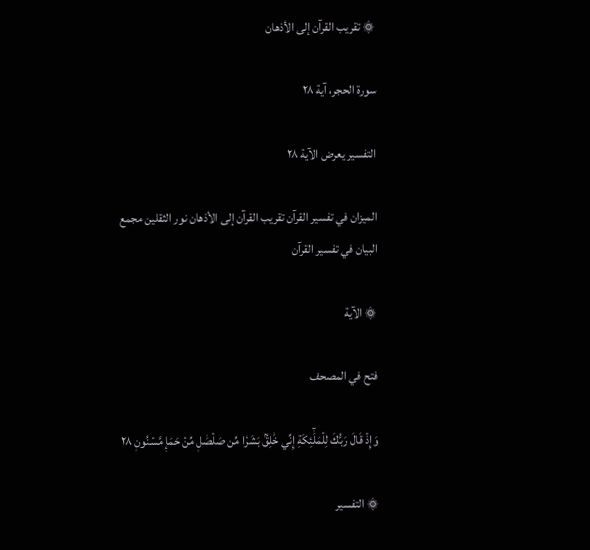۞ تقريب القرآن إلى الأذهان

سورة الحجر، آية ٢٨

التفسير يعرض الآية ٢٨

الميزان في تفسير القرآن تقريب القرآن إلى الأذهان نور الثقلين مجمع البيان في تفسير القرآن

۞ الآية

فتح في المصحف

وَإِذۡ قَالَ رَبُّكَ لِلۡمَلَٰٓئِكَةِ إِنِّي خَٰلِقُۢ بَشَرٗا مِّن صَلۡصَٰلٖ مِّنۡ حَمَإٖ مَّسۡنُونٖ ٢٨

۞ التفسير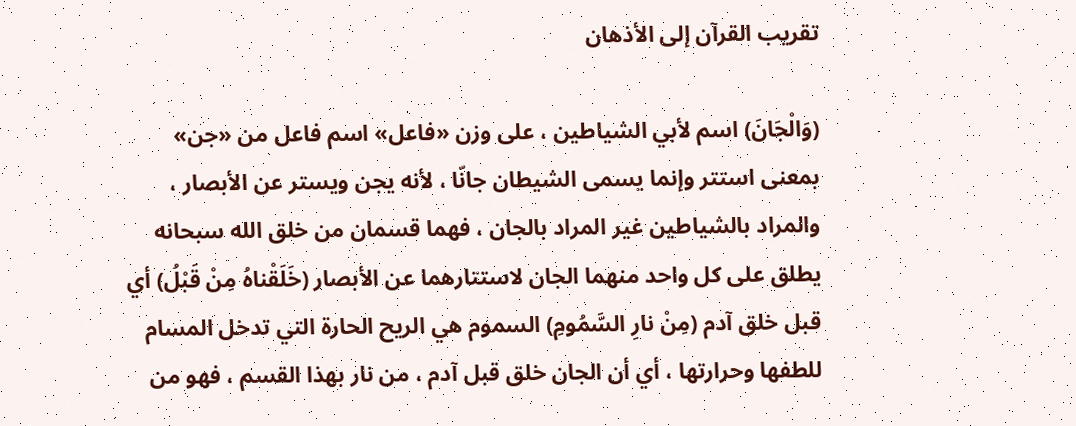تقريب القرآن إلى الأذهان

(وَالْجَانَ) اسم لأبي الشياطين ، على وزن «فاعل» اسم فاعل من «جن» بمعنى استتر وإنما يسمى الشيطان جانّا ، لأنه يجن ويستر عن الأبصار ، والمراد بالشياطين غير المراد بالجان ، فهما قسمان من خلق الله سبحانه يطلق على كل واحد منهما الجان لاستتارهما عن الأبصار (خَلَقْناهُ مِنْ قَبْلُ) أي قبل خلق آدم (مِنْ نارِ السَّمُومِ) السموم هي الريح الحارة التي تدخل المسام للطفها وحرارتها ، أي أن الجان خلق قبل آدم ، من نار بهذا القسم ، فهو من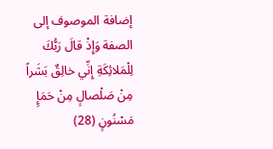إضافة الموصوف إلى الصفة وَإِذْ قالَ رَبُّكَ لِلْمَلائِكَةِ إِنِّي خالِقٌ بَشَراً مِنْ صَلْصالٍ مِنْ حَمَإٍ مَسْنُونٍ (28)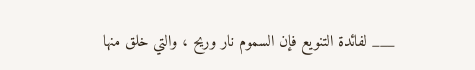___ لفائدة التنويع فإن السموم نار وريح ، والتي خلق منها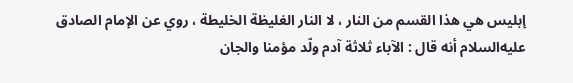إبليس هي هذا القسم من النار ، لا النار الغليظة الخليطة ، روي عن الإمام الصادق عليه‌السلام أنه قال : الآباء ثلاثة آدم ولّد مؤمنا والجان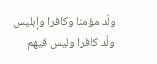ولّد مؤمنا وكافرا وإبليس ولّد كافرا وليس فيهم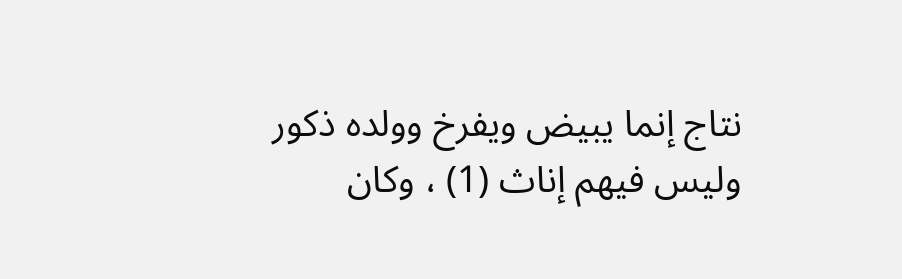نتاج إنما يبيض ويفرخ وولده ذكور وليس فيهم إناث (1) ، وكان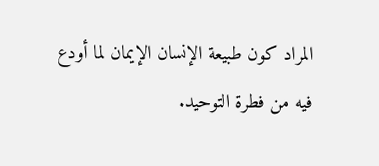المراد كون طبيعة الإنسان الإيمان لما أودع فيه من فطرة التوحيد.